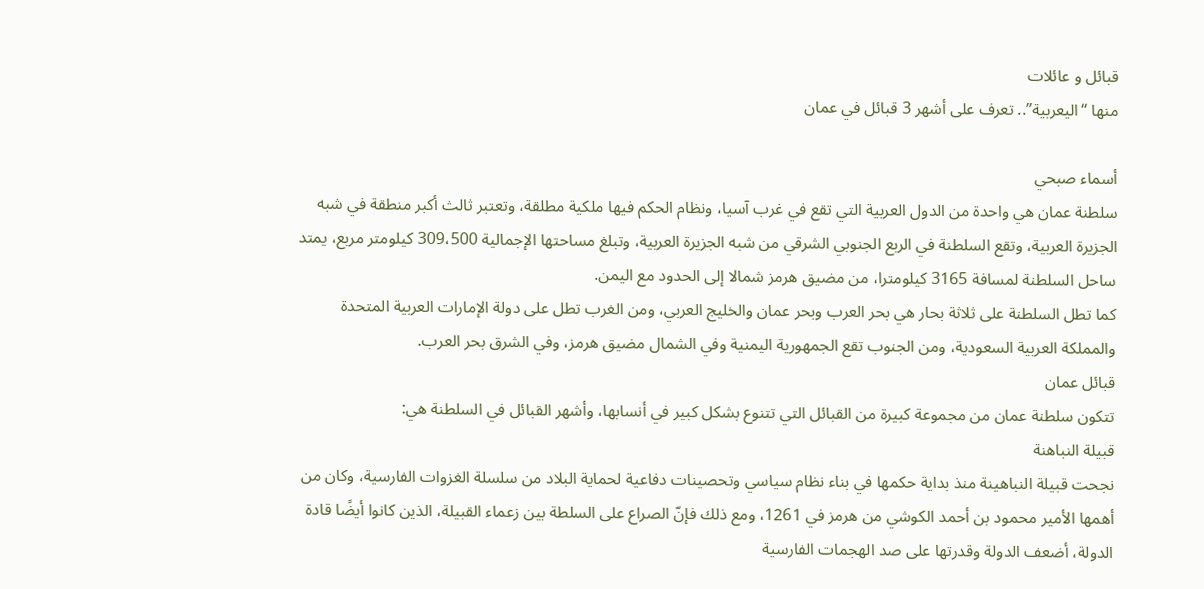قبائل و عائلات
منها “اليعربية”.. تعرف على أشهر 3 قبائل في عمان

أسماء صبحي
سلطنة عمان هي واحدة من الدول العربية التي تقع في غرب آسيا، ونظام الحكم فيها ملكية مطلقة، وتعتبر ثالث أكبر منطقة في شبه الجزيرة العربية، وتقع السلطنة في الربع الجنوبي الشرقي من شبه الجزيرة العربية، وتبلغ مساحتها الإجمالية 309،500 كيلومتر مربع، يمتد ساحل السلطنة لمسافة 3165 كيلومترا، من مضيق هرمز شمالا إلى الحدود مع اليمن.
كما تطل السلطنة على ثلاثة بحار هي بحر العرب وبحر عمان والخليج العربي، ومن الغرب تطل على دولة الإمارات العربية المتحدة والمملكة العربية السعودية، ومن الجنوب تقع الجمهورية اليمنية وفي الشمال مضيق هرمز، وفي الشرق بحر العرب.
قبائل عمان
تتكون سلطنة عمان من مجموعة كبيرة من القبائل التي تتنوع بشكل كبير في أنسابها، وأشهر القبائل في السلطنة هي:
قبيلة النباهنة
نجحت قبيلة النباهينة منذ بداية حكمها في بناء نظام سياسي وتحصينات دفاعية لحماية البلاد من سلسلة الغزوات الفارسية، وكان من أهمها الأمير محمود بن أحمد الكوشي من هرمز في 1261، ومع ذلك فإنّ الصراع على السلطة بين زعماء القبيلة، الذين كانوا أيضًا قادة الدولة، أضعف الدولة وقدرتها على صد الهجمات الفارسية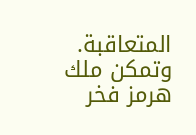المتعاقبة.
وتمكن ملك هرمز فخر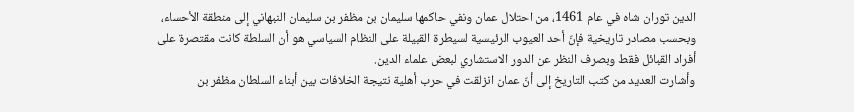الدين توران شاه في عام 1461، من احتلال عمان ونفي حاكمها سليمان بن مظفر بن سليمان النبهاني إلى منطقة الأحساء، وبحسب مصادر تاريخية فإنّ أحد العيوب الرئيسية لسيطرة القبيلة على النظام السياسي هو أن السلطة كانت مقتصرة على أفراد القبائل فقط وبصرف النظر عن الدور الاستشاري لبعض علماء الدين.
وأشارت العديد من كتب التاريخ إلى أنّ عمان انزلقت في حرب أهلية نتيجة الخلافات بين أبناء السلطان مظفر بن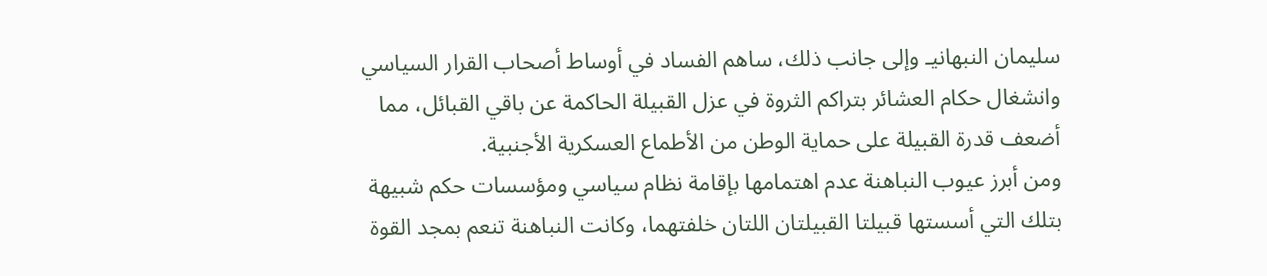سليمان النبهانيـ وإلى جانب ذلك، ساهم الفساد في أوساط أصحاب القرار السياسي وانشغال حكام العشائر بتراكم الثروة في عزل القبيلة الحاكمة عن باقي القبائل، مما أضعف قدرة القبيلة على حماية الوطن من الأطماع العسكرية الأجنبية.
ومن أبرز عيوب النباهنة عدم اهتمامها بإقامة نظام سياسي ومؤسسات حكم شبيهة بتلك التي أسستها قبيلتا القبيلتان اللتان خلفتهما، وكانت النباهنة تنعم بمجد القوة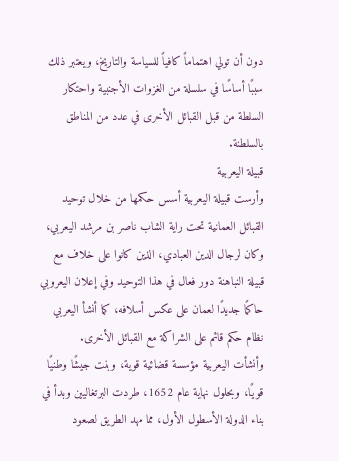دون أن تولي اهتماماً كافياً للسياسة والتاريخ، ويعتبر ذلك سببًا أساسًا في سلسلة من الغزوات الأجنبية واحتكار السلطة من قبل القبائل الأخرى في عدد من المناطق بالسلطنة.
قبيلة اليعربية
وأرست قبيلة اليعربية أسس حكمها من خلال توحيد القبائل العمانية تحت راية الشاب ناصر بن مرشد اليعربي، وكان لرجال الدين العبادي، الذين كانوا على خلاف مع قبيلة النباهنة دور فعال في هذا التوحيد وفي إعلان اليعروبي حاكمًا جديدًا لعمان على عكس أسلافه، كما أنشأ اليعربي نظام حكم قائم على الشراكة مع القبائل الأخرى.
وأنشأت اليعربية مؤسسة قضائية قوية، وبنت جيشًا وطنيًا قويًا، وبحلول نهاية عام 1652، طردت البرتغاليين وبدأ في بناء الدولة الأسطول الأول، مما مهد الطريق لصعود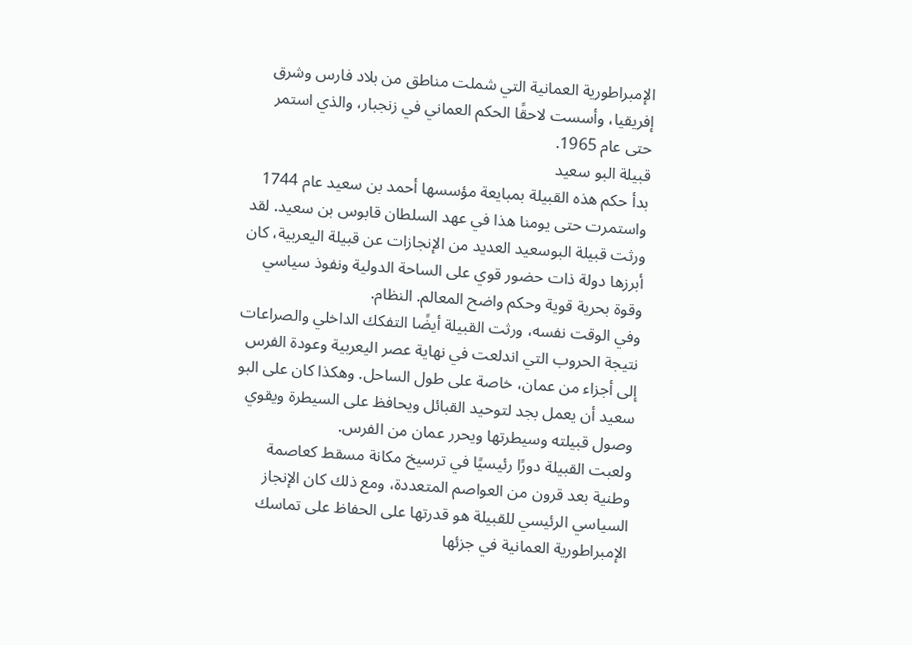الإمبراطورية العمانية التي شملت مناطق من بلاد فارس وشرق إفريقيا، وأسست لاحقًا الحكم العماني في زنجبار، والذي استمر حتى عام 1965.
قبيلة البو سعيد
بدأ حكم هذه القبيلة بمبايعة مؤسسها أحمد بن سعيد عام 1744 واستمرت حتى يومنا هذا في عهد السلطان قابوس بن سعيد. لقد ورثت قبيلة البوسعيد العديد من الإنجازات عن قبيلة اليعربية، كان أبرزها دولة ذات حضور قوي على الساحة الدولية ونفوذ سياسي وقوة بحرية قوية وحكم واضح المعالم. النظام.
وفي الوقت نفسه، ورثت القبيلة أيضًا التفكك الداخلي والصراعات نتيجة الحروب التي اندلعت في نهاية عصر اليعربية وعودة الفرس إلى أجزاء من عمان، خاصة على طول الساحل. وهكذا كان على البو سعيد أن يعمل بجد لتوحيد القبائل ويحافظ على السيطرة ويقوي وصول قبيلته وسيطرتها ويحرر عمان من الفرس.
ولعبت القبيلة دورًا رئيسيًا في ترسيخ مكانة مسقط كعاصمة وطنية بعد قرون من العواصم المتعددة، ومع ذلك كان الإنجاز السياسي الرئيسي للقبيلة هو قدرتها على الحفاظ على تماسك الإمبراطورية العمانية في جزئها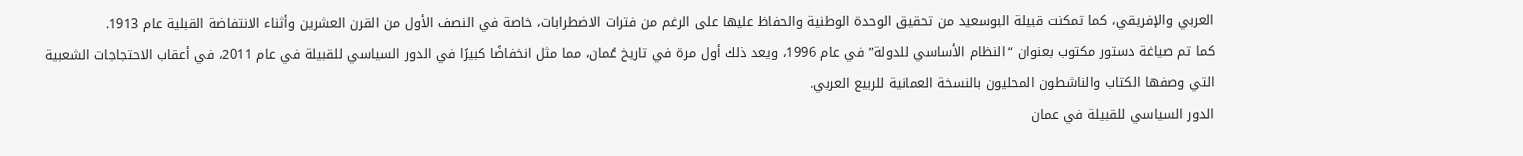العربي والإفريقي، كما تمكنت قبيلة البوسعيد من تحقيق الوحدة الوطنية والحفاظ عليها على الرغم من فترات الاضطرابات، خاصة في النصف الأول من القرن العشرين وأثناء الانتفاضة القبلية عام 1913.
كما تم صياغة دستور مكتوب بعنوان “النظام الأساسي للدولة” في عام 1996، ويعد ذلك أول مرة في تاريخ عُمان، مما مثل انخفاضًا كبيرًا في الدور السياسي للقبيلة في عام 2011، في أعقاب الاحتجاجات الشعبية التي وصفها الكتاب والناشطون المحليون بالنسخة العمانية للربيع العربي.
الدور السياسي للقبيلة في عمان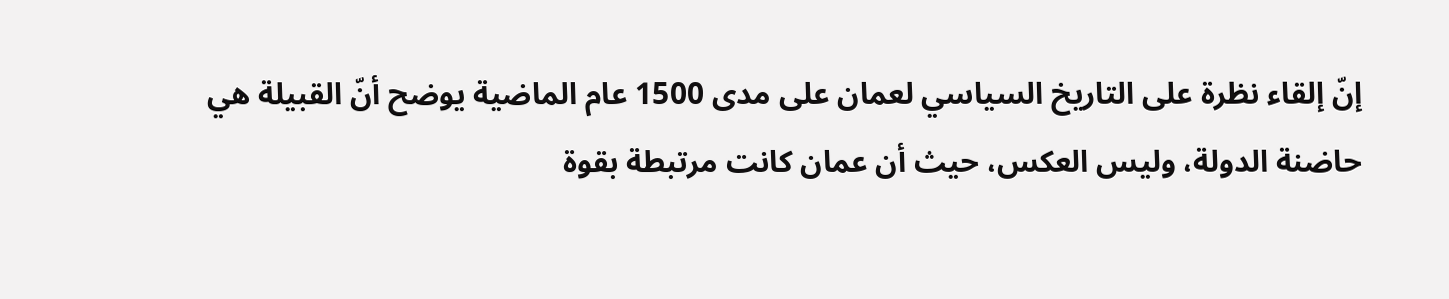إنّ إلقاء نظرة على التاريخ السياسي لعمان على مدى 1500 عام الماضية يوضح أنّ القبيلة هي حاضنة الدولة، وليس العكس، حيث أن عمان كانت مرتبطة بقوة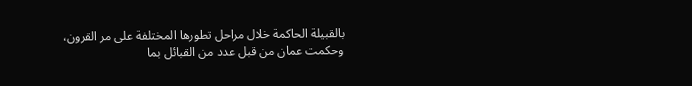بالقبيلة الحاكمة خلال مراحل تطورها المختلفة على مر القرون، وحكمت عمان من قبل عدد من القبائل بما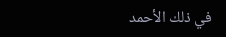في ذلك الأحمد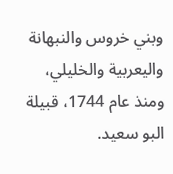وبني خروس والنبهانة واليعربية والخليلي، ومنذ عام 1744، قبيلة البو سعيد.